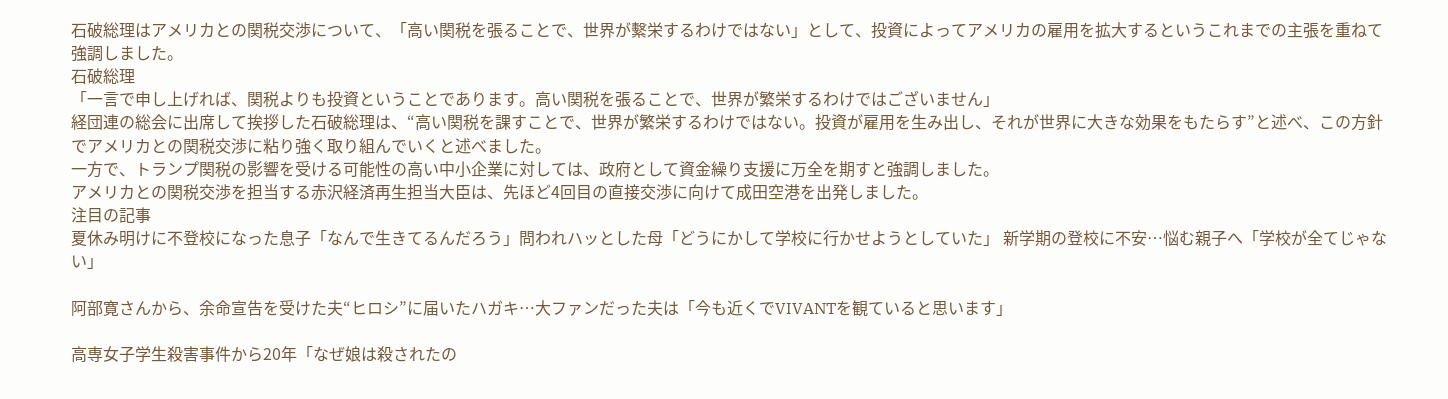石破総理はアメリカとの関税交渉について、「高い関税を張ることで、世界が繫栄するわけではない」として、投資によってアメリカの雇用を拡大するというこれまでの主張を重ねて強調しました。
石破総理
「一言で申し上げれば、関税よりも投資ということであります。高い関税を張ることで、世界が繁栄するわけではございません」
経団連の総会に出席して挨拶した石破総理は、“高い関税を課すことで、世界が繁栄するわけではない。投資が雇用を生み出し、それが世界に大きな効果をもたらす”と述べ、この方針でアメリカとの関税交渉に粘り強く取り組んでいくと述べました。
一方で、トランプ関税の影響を受ける可能性の高い中小企業に対しては、政府として資金繰り支援に万全を期すと強調しました。
アメリカとの関税交渉を担当する赤沢経済再生担当大臣は、先ほど4回目の直接交渉に向けて成田空港を出発しました。
注目の記事
夏休み明けに不登校になった息子「なんで生きてるんだろう」問われハッとした母「どうにかして学校に行かせようとしていた」 新学期の登校に不安…悩む親子へ「学校が全てじゃない」

阿部寛さんから、余命宣告を受けた夫“ヒロシ”に届いたハガキ…大ファンだった夫は「今も近くでVIVANTを観ていると思います」

高専女子学生殺害事件から20年「なぜ娘は殺されたの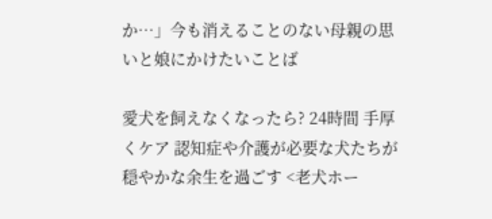か…」今も消えることのない母親の思いと娘にかけたいことば

愛犬を飼えなくなったら? 24時間 手厚くケア 認知症や介護が必要な犬たちが穏やかな余生を過ごす <老犬ホー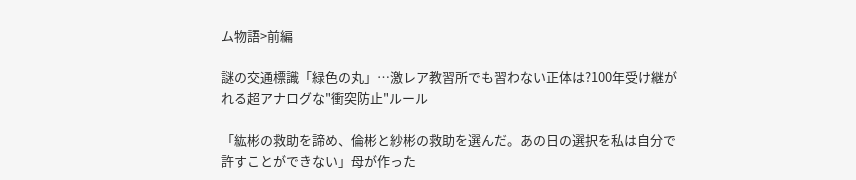ム物語>前編

謎の交通標識「緑色の丸」…激レア教習所でも習わない正体は?100年受け継がれる超アナログな"衝突防止"ルール

「紘彬の救助を諦め、倫彬と紗彬の救助を選んだ。あの日の選択を私は自分で許すことができない」母が作った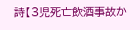詩【3児死亡飲酒事故か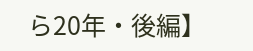ら20年・後編】